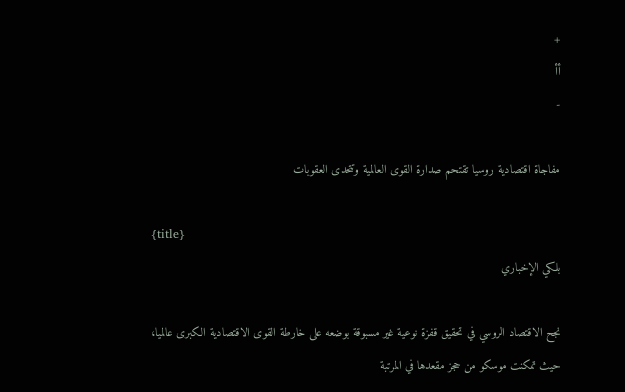+
أأ
-

مفاجاة اقتصادية روسيا تقتحم صدارة القوى العالمية وتتحدى العقوبات

{title}
بلكي الإخباري

نجح الاقتصاد الروسي في تحقيق قفزة نوعية غير مسبوقة بوضعه على خارطة القوى الاقتصادية الكبرى عالميا، حيث تمكنت موسكو من حجز مقعدها في المرتبة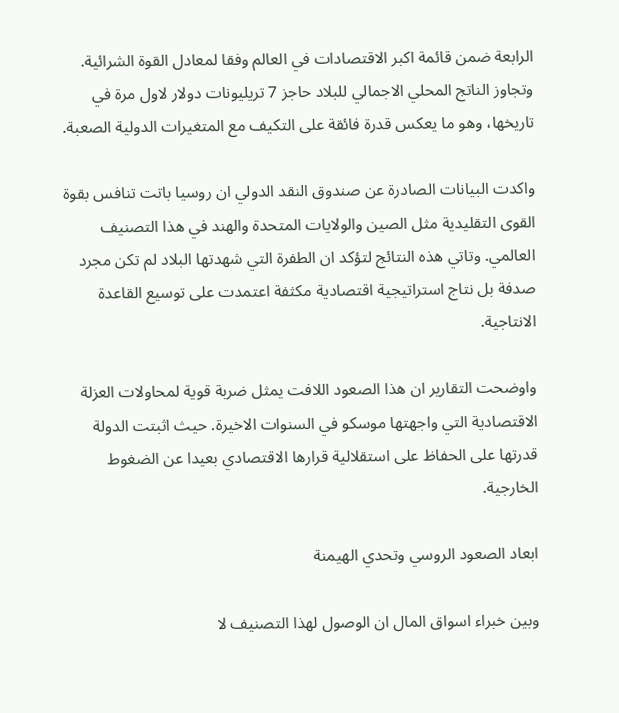الرابعة ضمن قائمة اكبر الاقتصادات في العالم وفقا لمعادل القوة الشرائية. وتجاوز الناتج المحلي الاجمالي للبلاد حاجز 7 تريليونات دولار لاول مرة في تاريخها، وهو ما يعكس قدرة فائقة على التكيف مع المتغيرات الدولية الصعبة.

واكدت البيانات الصادرة عن صندوق النقد الدولي ان روسيا باتت تنافس بقوة القوى التقليدية مثل الصين والولايات المتحدة والهند في هذا التصنيف العالمي. وتاتي هذه النتائج لتؤكد ان الطفرة التي شهدتها البلاد لم تكن مجرد صدفة بل نتاج استراتيجية اقتصادية مكثفة اعتمدت على توسيع القاعدة الانتاجية.

واوضحت التقارير ان هذا الصعود اللافت يمثل ضربة قوية لمحاولات العزلة الاقتصادية التي واجهتها موسكو في السنوات الاخيرة. حيث اثبتت الدولة قدرتها على الحفاظ على استقلالية قرارها الاقتصادي بعيدا عن الضغوط الخارجية.

ابعاد الصعود الروسي وتحدي الهيمنة

وبين خبراء اسواق المال ان الوصول لهذا التصنيف لا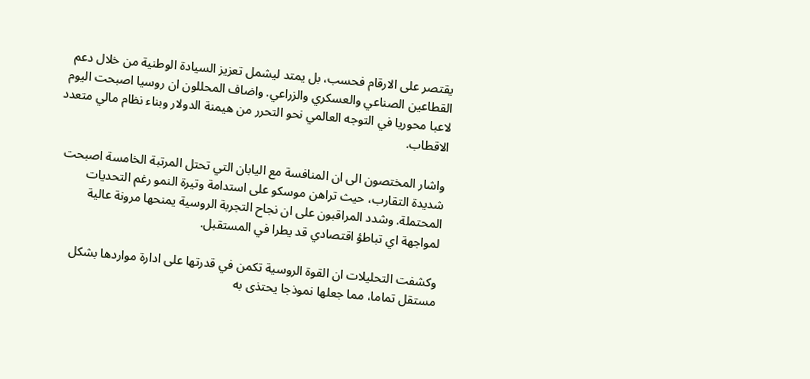يقتصر على الارقام فحسب، بل يمتد ليشمل تعزيز السيادة الوطنية من خلال دعم القطاعين الصناعي والعسكري والزراعي. واضاف المحللون ان روسيا اصبحت اليوم لاعبا محوريا في التوجه العالمي نحو التحرر من هيمنة الدولار وبناء نظام مالي متعدد الاقطاب.

واشار المختصون الى ان المنافسة مع اليابان التي تحتل المرتبة الخامسة اصبحت شديدة التقارب، حيث تراهن موسكو على استدامة وتيرة النمو رغم التحديات المحتملة. وشدد المراقبون على ان نجاح التجربة الروسية يمنحها مرونة عالية لمواجهة اي تباطؤ اقتصادي قد يطرا في المستقبل.

وكشفت التحليلات ان القوة الروسية تكمن في قدرتها على ادارة مواردها بشكل مستقل تماما، مما جعلها نموذجا يحتذى به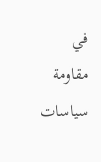في مقاومة سياسات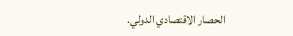الحصار الاقتصادي الدولي.